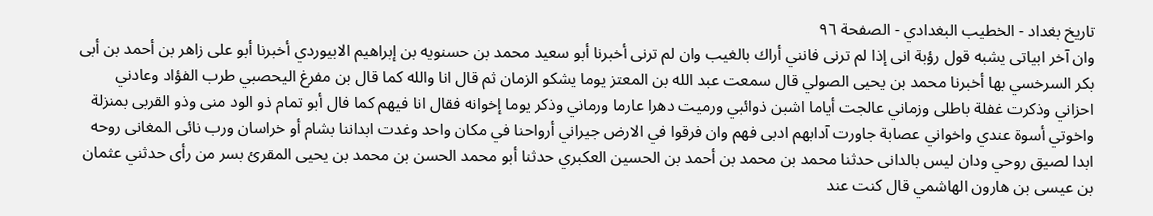تاريخ بغداد - الخطيب البغدادي - الصفحة ٩٦
وان آخر ابياتى يشبه قول رؤبة انى إذا لم ترنى فانني أراك بالغيب وان لم ترنى أخبرنا أبو سعيد محمد بن حسنويه بن إبراهيم الابيوردي أخبرنا أبو على زاهر بن أحمد بن أبى بكر السرخسي بها أخبرنا محمد بن يحيى الصولي قال سمعت عبد الله بن المعتز يوما يشكو الزمان ثم قال انا والله كما قال بن مفرغ اليحصبي طرب الفؤاد وعادني احزاني وذكرت غفلة باطلى وزماني عالجت أياما اشبن ذوائبي ورميت دهرا عارما ورماني وذكر يوما إخوانه فقال انا فيهم كما فال أبو تمام ذو الود منى وذو القربى بمنزلة واخوتي أسوة عندي واخواني عصابة جاورت آدابهم ادبى فهم وان فرقوا في الارض جيراني أرواحنا في مكان واحد وغدت ابداننا بشام أو خراسان ورب نائى المغانى روحه ابدا لصيق روحي ودان ليس بالدانى حدثنا محمد بن محمد بن أحمد بن الحسين العكبري حدثنا أبو محمد الحسن بن محمد بن يحيى المقرئ بسر من رأى حدثني عثمان بن عيسى بن هارون الهاشمي قال كنت عند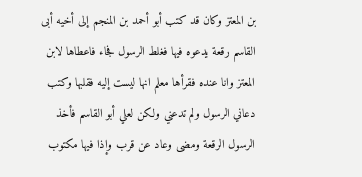بن المعتز وكان قد كتب أبو أحمد بن المنجم إلى أخيه أبى القاسم رقعة يدعوه فيها فغلط الرسول فجاء فاعطاها لابن المعتز وانا عنده فقرأها معلم انها ليست إليه فقلبها وكتب دعاني الرسول ولم تدعني ولكن لعلي أبو القاسم فأخذ الرسول الرقعة ومضى وعاد عن قرب وإذا فيها مكتوب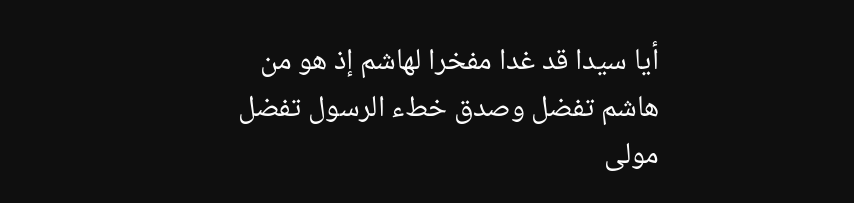أيا سيدا قد غدا مفخرا لهاشم إذ هو من هاشم تفضل وصدق خطء الرسول تفضل مولى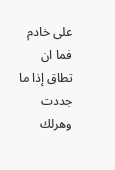على خادم فما ان تطاق إذا ما جددت وهرلك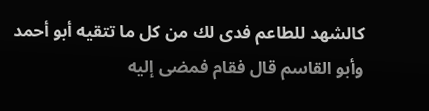كالشهد للطاعم فدى لك من كل ما تتقيه أبو أحمد وأبو القاسم قال فقام فمضى إليه